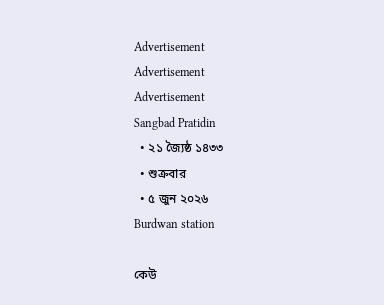Advertisement
Advertisement
Advertisement
Sangbad Pratidin
  • ২১ জ্যৈষ্ঠ ১৪৩৩
  • শুক্রবার
  • ৫ জুন ২০২৬
Burdwan station

কেউ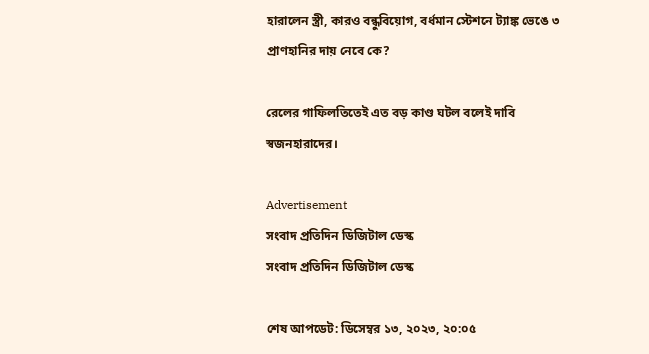হারালেন স্ত্রী, কারও বন্ধুবিয়োগ, বর্ধমান স্টেশনে ট্যাঙ্ক ভেঙে ৩ প্রাণহানির দায় নেবে কে?

রেলের গাফিলতিতেই এত বড় কাণ্ড ঘটল বলেই দাবি স্বজনহারাদের।

Advertisement
সংবাদ প্রতিদিন ডিজিটাল ডেস্ক
সংবাদ প্রতিদিন ডিজিটাল ডেস্ক

শেষ আপডেট: ডিসেম্বর ১৩, ২০২৩, ২০:০৫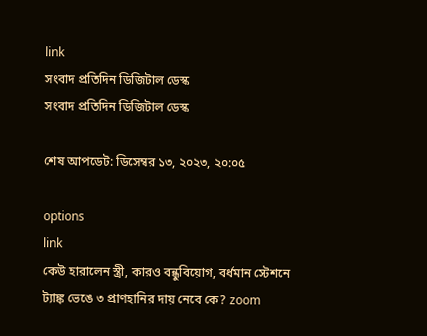link
সংবাদ প্রতিদিন ডিজিটাল ডেস্ক
সংবাদ প্রতিদিন ডিজিটাল ডেস্ক

শেষ আপডেট: ডিসেম্বর ১৩, ২০২৩, ২০:০৫

options
link
কেউ হারালেন স্ত্রী, কারও বন্ধুবিয়োগ, বর্ধমান স্টেশনে ট্যাঙ্ক ভেঙে ৩ প্রাণহানির দায় নেবে কে? zoom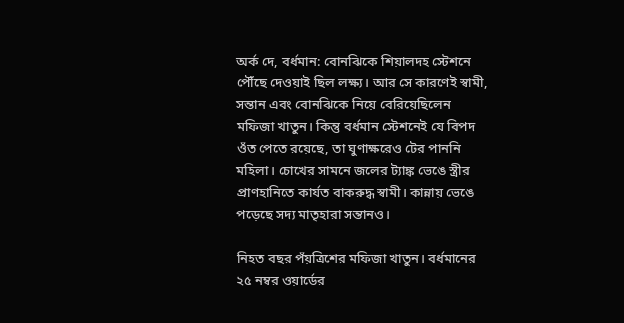অর্ক দে, বর্ধমান: বোনঝিকে শিয়ালদহ স্টেশনে পৌঁছে দেওয়াই ছিল লক্ষ্য। আর সে কারণেই স্বামী, সন্তান এবং বোনঝিকে নিয়ে বেরিয়েছিলেন মফিজা খাতুন। কিন্তু বর্ধমান স্টেশনেই যে বিপদ ওঁত পেতে রয়েছে, তা ঘুণাক্ষরেও টের পাননি মহিলা। চোখের সামনে জলের ট্যাঙ্ক ভেঙে স্ত্রীর প্রাণহানিতে কার্যত বাকরুদ্ধ স্বামী। কান্নায় ভেঙে পড়েছে সদ্য মাতৃহারা সন্তানও।

নিহত বছর পঁয়ত্রিশের মফিজা খাতুন। বর্ধমানের ২৫ নম্বর ওয়ার্ডের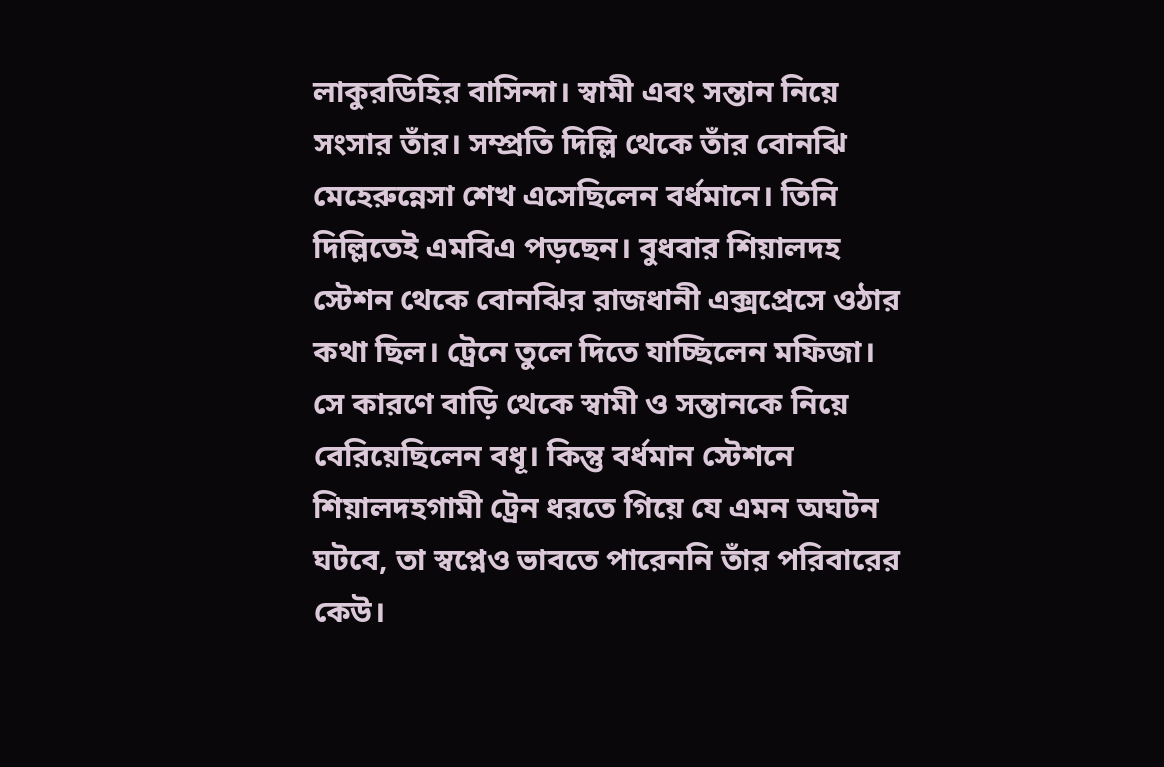লাকুরডিহির বাসিন্দা। স্বামী এবং সন্তান নিয়ে সংসার তাঁর। সম্প্রতি দিল্লি থেকে তাঁর বোনঝি মেহেরুন্নেসা শেখ এসেছিলেন বর্ধমানে। তিনি দিল্লিতেই এমবিএ পড়ছেন। বুধবার শিয়ালদহ স্টেশন থেকে বোনঝির রাজধানী এক্সপ্রেসে ওঠার কথা ছিল। ট্রেনে তুলে দিতে যাচ্ছিলেন মফিজা। সে কারণে বাড়ি থেকে স্বামী ও সন্তানকে নিয়ে বেরিয়েছিলেন বধূ। কিন্তু বর্ধমান স্টেশনে শিয়ালদহগামী ট্রেন ধরতে গিয়ে যে এমন অঘটন ঘটবে, তা স্বপ্নেও ভাবতে পারেননি তাঁর পরিবারের কেউ।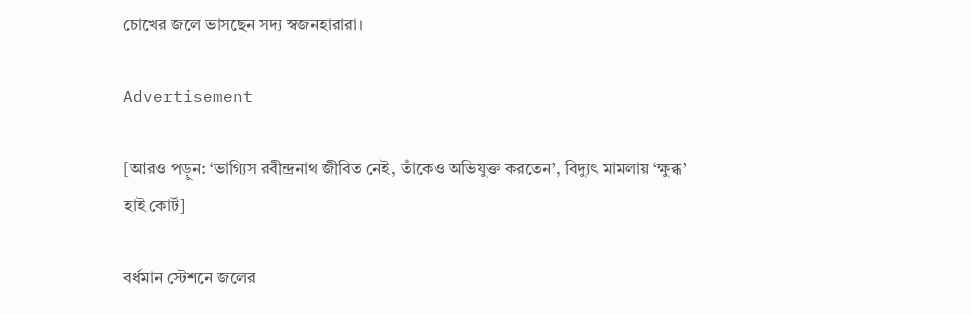চোখের জলে ভাসছেন সদ্য স্বজনহারারা।

Advertisement

[আরও পড়ুন: ‘ভাগ্যিস রবীন্দ্রনাথ জীবিত নেই, তাঁকেও অভিযুক্ত করতেন’, বিদ্যুৎ মামলায় ‘ক্ষুব্ধ’ হাই কোর্ট]

বর্ধমান স্টেশনে জলের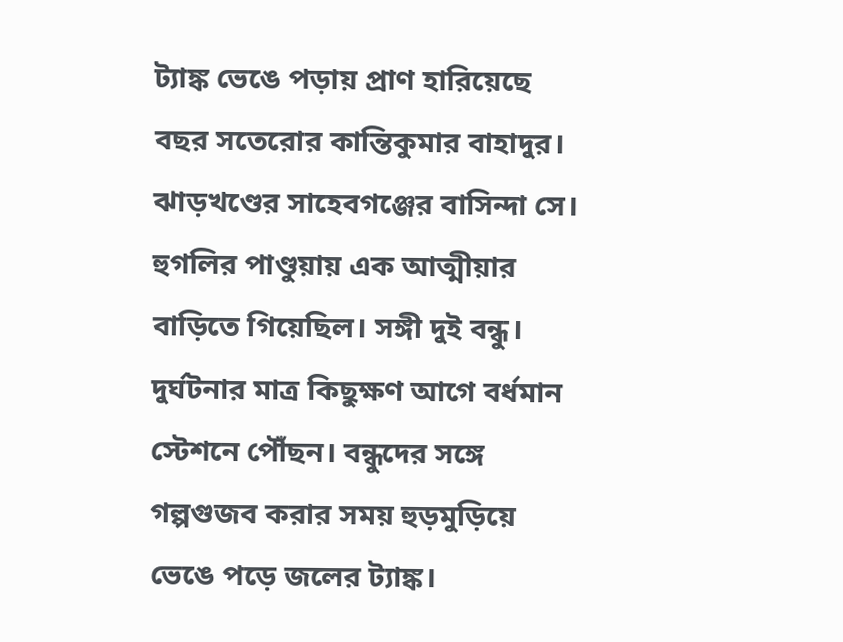ট্যাঙ্ক ভেঙে পড়ায় প্রাণ হারিয়েছে বছর সতেরোর কান্তিকুমার বাহাদুর। ঝাড়খণ্ডের সাহেবগঞ্জের বাসিন্দা সে। হুগলির পাণ্ডুয়ায় এক আত্মীয়ার বাড়িতে গিয়েছিল। সঙ্গী দুই বন্ধু। দুর্ঘটনার মাত্র কিছুক্ষণ আগে বর্ধমান স্টেশনে পৌঁছন। বন্ধুদের সঙ্গে গল্পগুজব করার সময় হুড়মুড়িয়ে ভেঙে পড়ে জলের ট্যাঙ্ক।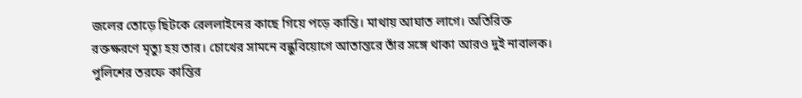জলের তোড়ে ছিটকে রেললাইনের কাছে গিয়ে পড়ে কান্তি। মাথায় আঘাত লাগে। অতিরিক্ত রক্তক্ষরণে মৃত্যু হয় তার। চোখের সামনে বন্ধুবিয়োগে আতান্তরে তাঁর সঙ্গে থাকা আরও দুই নাবালক। পুলিশের তরফে কান্তির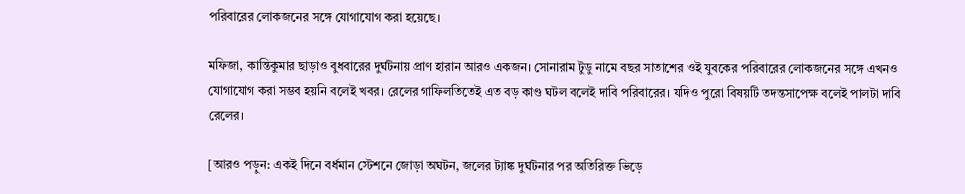পরিবারের লোকজনের সঙ্গে যোগাযোগ করা হয়েছে।

মফিজা, কান্তিকুমার ছাড়াও বুধবারের দুর্ঘটনায় প্রাণ হারান আরও একজন। সোনারাম টুডু নামে বছর সাতাশের ওই যুবকের পরিবারের লোকজনের সঙ্গে এখনও যোগাযোগ করা সম্ভব হয়নি বলেই খবর। রেলের গাফিলতিতেই এত বড় কাণ্ড ঘটল বলেই দাবি পরিবারের। যদিও পুরো বিষয়টি তদন্তসাপেক্ষ বলেই পালটা দাবি রেলের।

[আরও পড়ুন: একই দিনে বর্ধমান স্টেশনে জোড়া অঘটন, জলের ট্যাঙ্ক দুর্ঘটনার পর অতিরিক্ত ভিড়ে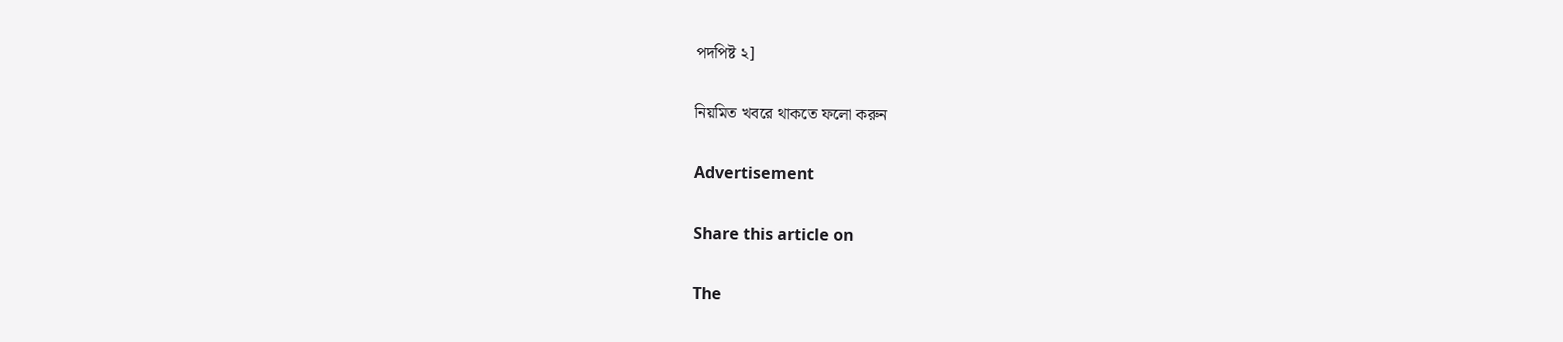পদপিষ্ট ২]

নিয়মিত খবরে থাকতে ফলো করুন

Advertisement

Share this article on

The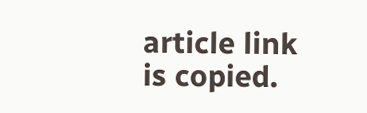article link is copied.